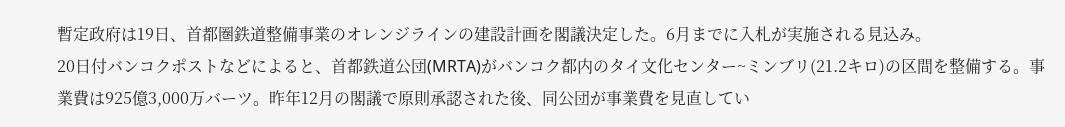暫定政府は19日、首都圏鉄道整備事業のオレンジラインの建設計画を閣議決定した。6月までに入札が実施される見込み。
20日付バンコクポストなどによると、首都鉄道公団(MRTA)がバンコク都内のタイ文化センター~ミンブリ(21.2キロ)の区間を整備する。事業費は925億3,000万バーツ。昨年12月の閣議で原則承認された後、同公団が事業費を見直してい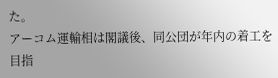た。
アーコム運輸相は閣議後、同公団が年内の着工を目指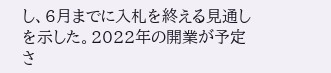し、6月までに入札を終える見通しを示した。2022年の開業が予定さ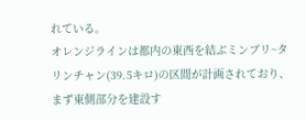れている。
オレンジラインは都内の東西を結ぶミンブリ~タリンチャン(39.5キロ)の区間が計画されており、まず東側部分を建設す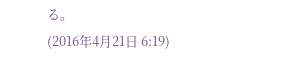る。
(2016年4月21日 6:19)